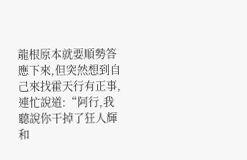龍根原本就要順勢答應下來,但突然想到自己來找霍天行有正事,連忙說道:“阿行,我聽說你干掉了狂人輝和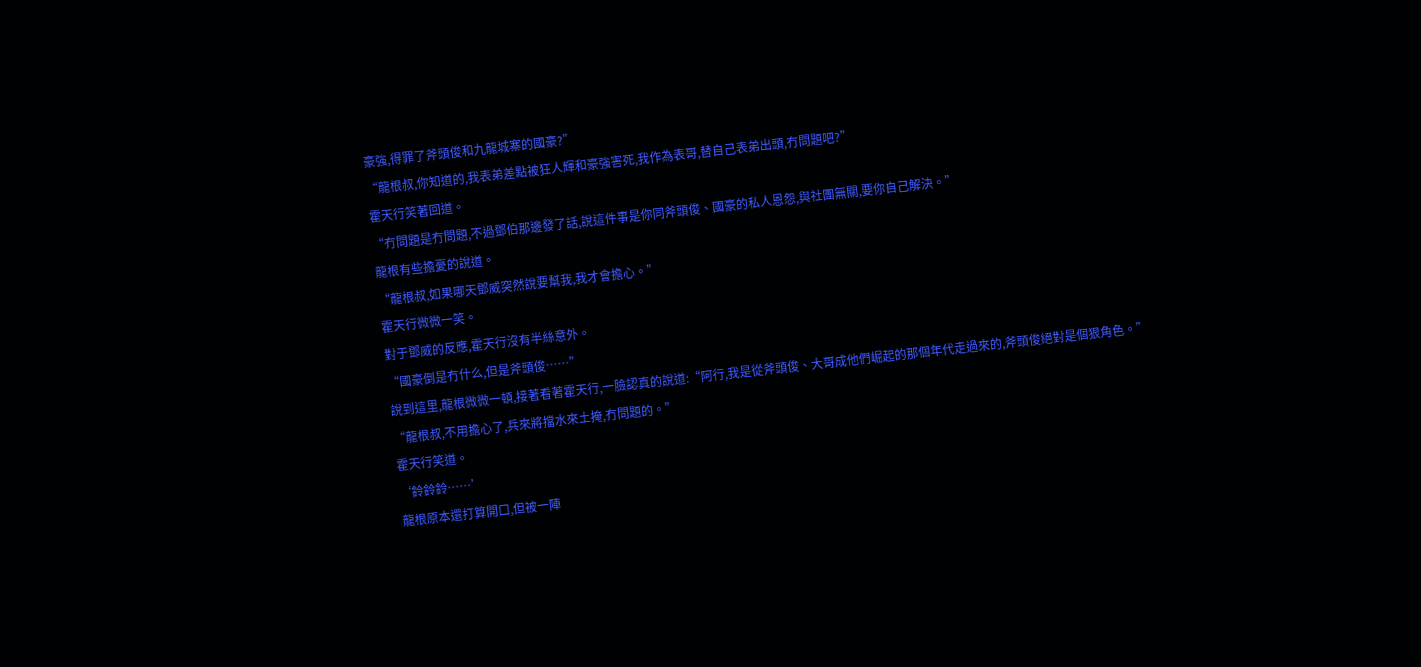豪強,得罪了斧頭俊和九龍城寨的國豪?”
“龍根叔,你知道的,我表弟差點被狂人輝和豪強害死,我作為表哥,替自己表弟出頭,冇問題吧?”
霍天行笑著回道。
“冇問題是冇問題,不過鄧伯那邊發了話,說這件事是你同斧頭俊、國豪的私人恩怨,與社團無關,要你自己解決。”
龍根有些擔憂的說道。
“龍根叔,如果哪天鄧威突然說要幫我,我才會擔心。”
霍天行微微一笑。
對于鄧威的反應,霍天行沒有半絲意外。
“國豪倒是冇什么,但是斧頭俊……”
說到這里,龍根微微一頓,接著看著霍天行,一臉認真的說道:“阿行,我是從斧頭俊、大哥成他們崛起的那個年代走過來的,斧頭俊絕對是個狠角色。”
“龍根叔,不用擔心了,兵來將擋水來土掩,冇問題的。”
霍天行笑道。
‘鈴鈴鈴……’
龍根原本還打算開口,但被一陣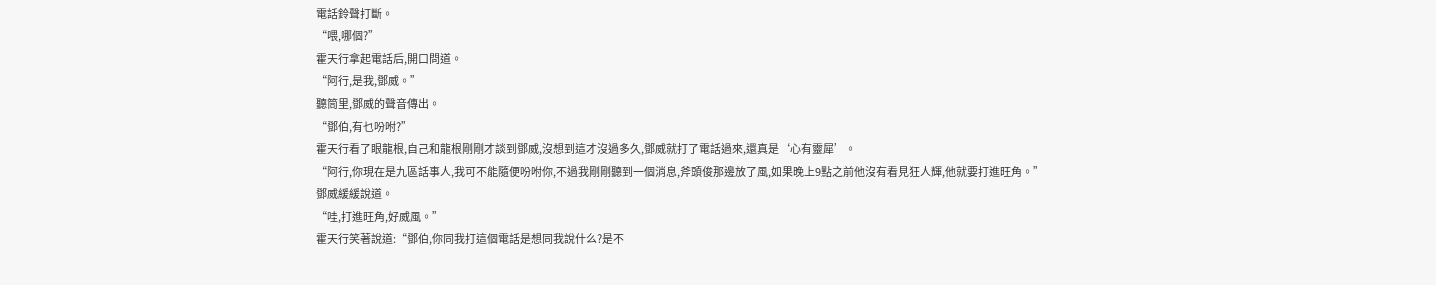電話鈴聲打斷。
“喂,哪個?”
霍天行拿起電話后,開口問道。
“阿行,是我,鄧威。”
聽筒里,鄧威的聲音傳出。
“鄧伯,有乜吩咐?”
霍天行看了眼龍根,自己和龍根剛剛才談到鄧威,沒想到這才沒過多久,鄧威就打了電話過來,還真是‘心有靈犀’。
“阿行,你現在是九區話事人,我可不能隨便吩咐你,不過我剛剛聽到一個消息,斧頭俊那邊放了風,如果晚上9點之前他沒有看見狂人輝,他就要打進旺角。”
鄧威緩緩說道。
“哇,打進旺角,好威風。”
霍天行笑著說道:“鄧伯,你同我打這個電話是想同我說什么?是不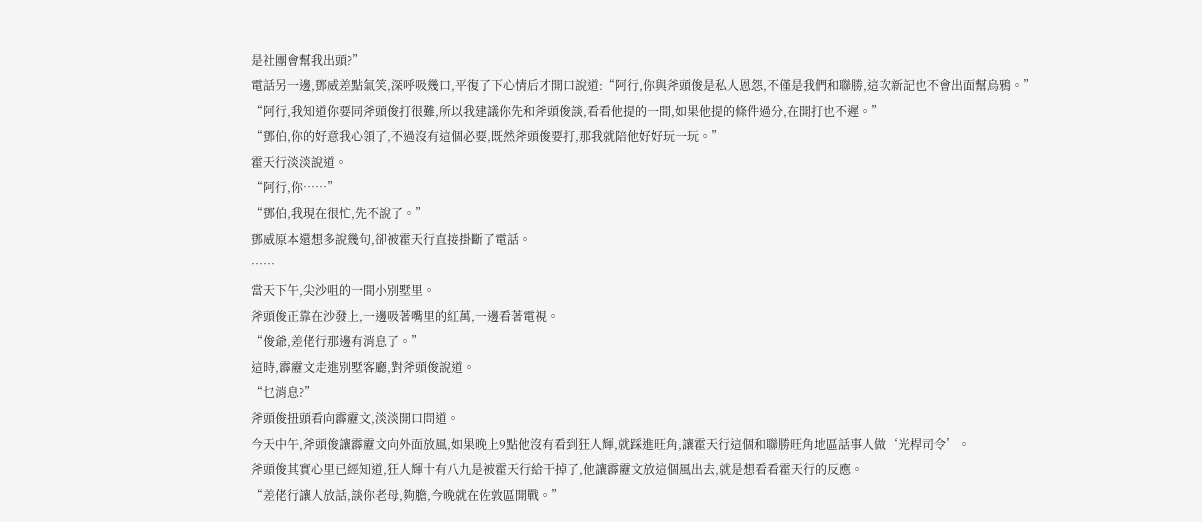是社團會幫我出頭?”
電話另一邊,鄧威差點氣笑,深呼吸幾口,平復了下心情后才開口說道:“阿行,你與斧頭俊是私人恩怨,不僅是我們和聯勝,這次新記也不會出面幫烏鴉。”
“阿行,我知道你要同斧頭俊打很難,所以我建議你先和斧頭俊談,看看他提的一間,如果他提的條件過分,在開打也不遲。”
“鄧伯,你的好意我心領了,不過沒有這個必要,既然斧頭俊要打,那我就陪他好好玩一玩。”
霍天行淡淡說道。
“阿行,你……”
“鄧伯,我現在很忙,先不說了。”
鄧威原本還想多說幾句,卻被霍天行直接掛斷了電話。
……
當天下午,尖沙咀的一間小別墅里。
斧頭俊正靠在沙發上,一邊吸著嘴里的紅萬,一邊看著電視。
“俊爺,差佬行那邊有消息了。”
這時,霹靂文走進別墅客廳,對斧頭俊說道。
“乜消息?”
斧頭俊扭頭看向霹靂文,淡淡開口問道。
今天中午,斧頭俊讓霹靂文向外面放風,如果晚上9點他沒有看到狂人輝,就踩進旺角,讓霍天行這個和聯勝旺角地區話事人做‘光桿司令’。
斧頭俊其實心里已經知道,狂人輝十有八九是被霍天行給干掉了,他讓霹靂文放這個風出去,就是想看看霍天行的反應。
“差佬行讓人放話,談你老母,夠膽,今晚就在佐敦區開戰。”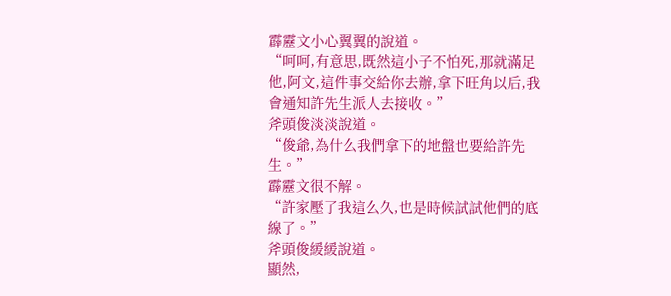霹靂文小心翼翼的說道。
“呵呵,有意思,既然這小子不怕死,那就滿足他,阿文,這件事交給你去辦,拿下旺角以后,我會通知許先生派人去接收。”
斧頭俊淡淡說道。
“俊爺,為什么我們拿下的地盤也要給許先生。”
霹靂文很不解。
“許家壓了我這么久,也是時候試試他們的底線了。”
斧頭俊緩緩說道。
顯然,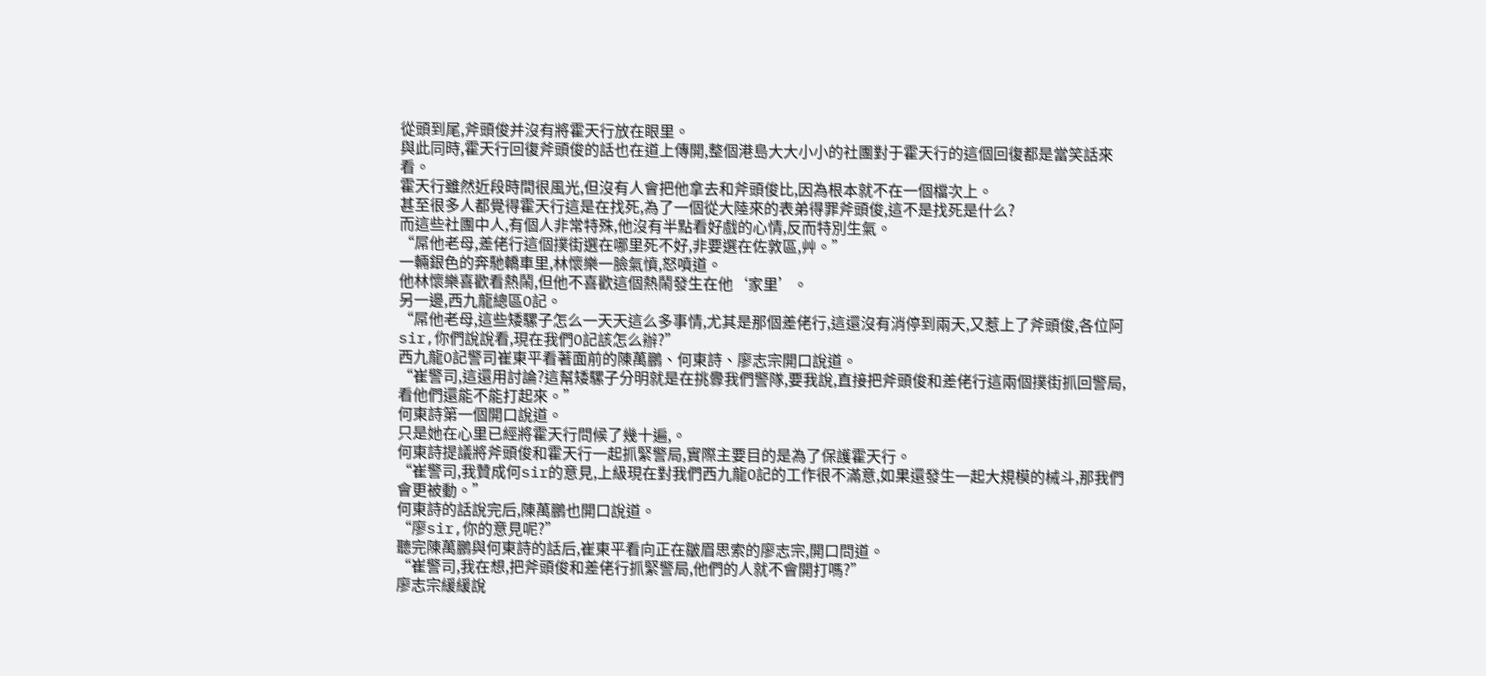從頭到尾,斧頭俊并沒有將霍天行放在眼里。
與此同時,霍天行回復斧頭俊的話也在道上傳開,整個港島大大小小的社團對于霍天行的這個回復都是當笑話來看。
霍天行雖然近段時間很風光,但沒有人會把他拿去和斧頭俊比,因為根本就不在一個檔次上。
甚至很多人都覺得霍天行這是在找死,為了一個從大陸來的表弟得罪斧頭俊,這不是找死是什么?
而這些社團中人,有個人非常特殊,他沒有半點看好戲的心情,反而特別生氣。
“屌他老母,差佬行這個撲街選在哪里死不好,非要選在佐敦區,艸。”
一輛銀色的奔馳轎車里,林懷樂一臉氣憤,怒噴道。
他林懷樂喜歡看熱鬧,但他不喜歡這個熱鬧發生在他‘家里’。
另一邊,西九龍總區O記。
“屌他老母,這些矮騾子怎么一天天這么多事情,尤其是那個差佬行,這還沒有消停到兩天,又惹上了斧頭俊,各位阿sir,你們說說看,現在我們O記該怎么辦?”
西九龍O記警司崔東平看著面前的陳萬鵬、何東詩、廖志宗開口說道。
“崔警司,這還用討論?這幫矮騾子分明就是在挑釁我們警隊,要我說,直接把斧頭俊和差佬行這兩個撲街抓回警局,看他們還能不能打起來。”
何東詩第一個開口說道。
只是她在心里已經將霍天行問候了幾十遍,。
何東詩提議將斧頭俊和霍天行一起抓緊警局,實際主要目的是為了保護霍天行。
“崔警司,我贊成何sir的意見,上級現在對我們西九龍O記的工作很不滿意,如果還發生一起大規模的械斗,那我們會更被動。”
何東詩的話說完后,陳萬鵬也開口說道。
“廖sir,你的意見呢?”
聽完陳萬鵬與何東詩的話后,崔東平看向正在皺眉思索的廖志宗,開口問道。
“崔警司,我在想,把斧頭俊和差佬行抓緊警局,他們的人就不會開打嗎?”
廖志宗緩緩說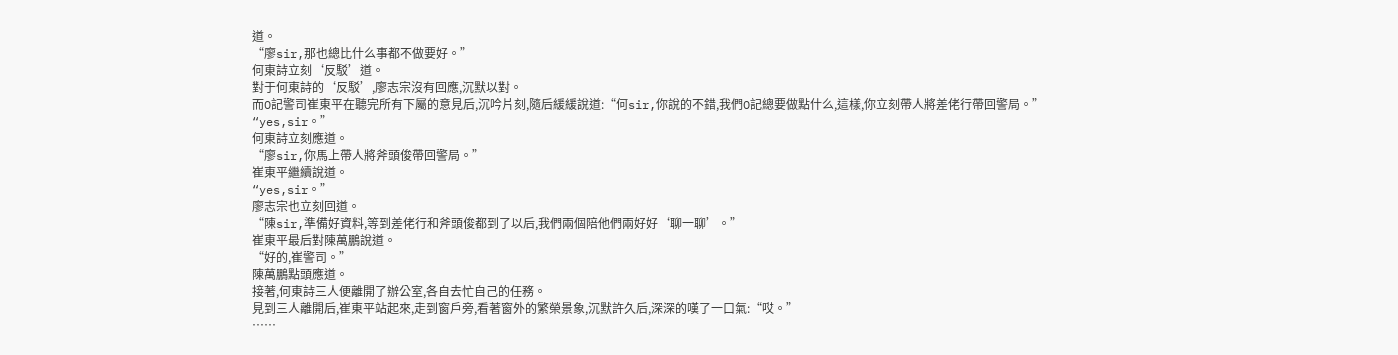道。
“廖sir,那也總比什么事都不做要好。”
何東詩立刻‘反駁’道。
對于何東詩的‘反駁’,廖志宗沒有回應,沉默以對。
而O記警司崔東平在聽完所有下屬的意見后,沉吟片刻,隨后緩緩說道:“何sir,你說的不錯,我們O記總要做點什么,這樣,你立刻帶人將差佬行帶回警局。”
“yes,sir。”
何東詩立刻應道。
“廖sir,你馬上帶人將斧頭俊帶回警局。”
崔東平繼續說道。
“yes,sir。”
廖志宗也立刻回道。
“陳sir,準備好資料,等到差佬行和斧頭俊都到了以后,我們兩個陪他們兩好好‘聊一聊’。”
崔東平最后對陳萬鵬說道。
“好的,崔警司。”
陳萬鵬點頭應道。
接著,何東詩三人便離開了辦公室,各自去忙自己的任務。
見到三人離開后,崔東平站起來,走到窗戶旁,看著窗外的繁榮景象,沉默許久后,深深的嘆了一口氣:“哎。”
……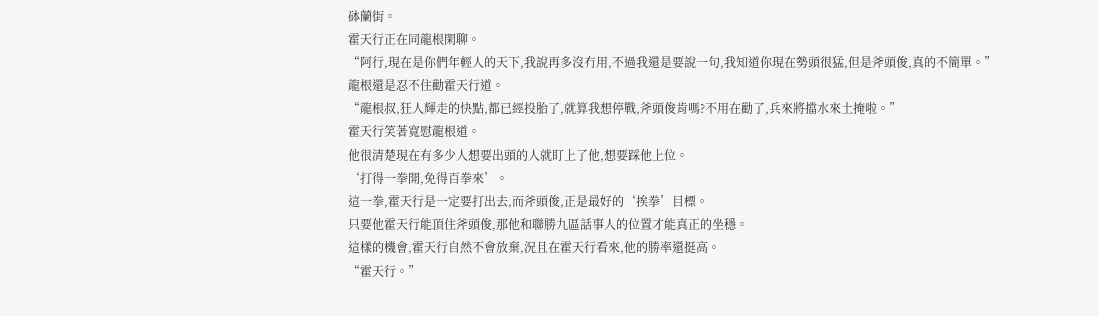砵蘭街。
霍天行正在同龍根閑聊。
“阿行,現在是你們年輕人的天下,我說再多沒冇用,不過我還是要說一句,我知道你現在勢頭很猛,但是斧頭俊,真的不簡單。”
龍根還是忍不住勸霍天行道。
“龍根叔,狂人輝走的快點,都已經投胎了,就算我想停戰,斧頭俊肯嗎?不用在勸了,兵來將擋水來土掩啦。”
霍天行笑著寬慰龍根道。
他很清楚現在有多少人想要出頭的人就盯上了他,想要踩他上位。
‘打得一拳開,免得百拳來’。
這一拳,霍天行是一定要打出去,而斧頭俊,正是最好的‘挨拳’目標。
只要他霍天行能頂住斧頭俊,那他和聯勝九區話事人的位置才能真正的坐穩。
這樣的機會,霍天行自然不會放棄,況且在霍天行看來,他的勝率還挺高。
“霍天行。”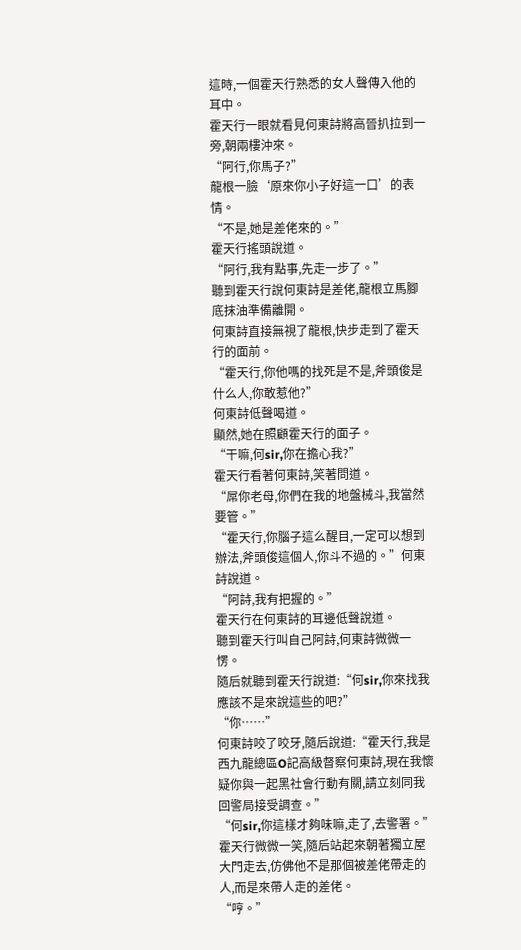這時,一個霍天行熟悉的女人聲傳入他的耳中。
霍天行一眼就看見何東詩將高晉扒拉到一旁,朝兩樓沖來。
“阿行,你馬子?”
龍根一臉‘原來你小子好這一口’的表情。
“不是,她是差佬來的。”
霍天行搖頭說道。
“阿行,我有點事,先走一步了。”
聽到霍天行說何東詩是差佬,龍根立馬腳底抹油準備離開。
何東詩直接無視了龍根,快步走到了霍天行的面前。
“霍天行,你他嗎的找死是不是,斧頭俊是什么人,你敢惹他?”
何東詩低聲喝道。
顯然,她在照顧霍天行的面子。
“干嘛,何sir,你在擔心我?”
霍天行看著何東詩,笑著問道。
“屌你老母,你們在我的地盤械斗,我當然要管。”
“霍天行,你腦子這么醒目,一定可以想到辦法,斧頭俊這個人,你斗不過的。”何東詩說道。
“阿詩,我有把握的。”
霍天行在何東詩的耳邊低聲說道。
聽到霍天行叫自己阿詩,何東詩微微一愣。
隨后就聽到霍天行說道:“何sir,你來找我應該不是來說這些的吧?”
“你……”
何東詩咬了咬牙,隨后說道:“霍天行,我是西九龍總區O記高級督察何東詩,現在我懷疑你與一起黑社會行動有關,請立刻同我回警局接受調查。”
“何sir,你這樣才夠味嘛,走了,去警署。”
霍天行微微一笑,隨后站起來朝著獨立屋大門走去,仿佛他不是那個被差佬帶走的人,而是來帶人走的差佬。
“哼。”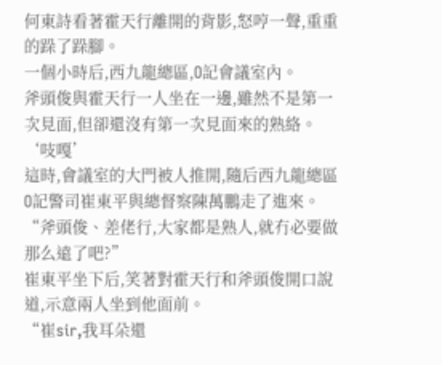何東詩看著霍天行離開的背影,怒哼一聲,重重的跺了跺腳。
一個小時后,西九龍總區,O記會議室內。
斧頭俊與霍天行一人坐在一邊,雖然不是第一次見面,但卻還沒有第一次見面來的熟絡。
‘吱嘎’
這時,會議室的大門被人推開,隨后西九龍總區O記警司崔東平與總督察陳萬鵬走了進來。
“斧頭俊、差佬行,大家都是熟人,就冇必要做那么遠了吧?”
崔東平坐下后,笑著對霍天行和斧頭俊開口說道,示意兩人坐到他面前。
“崔sir,我耳朵還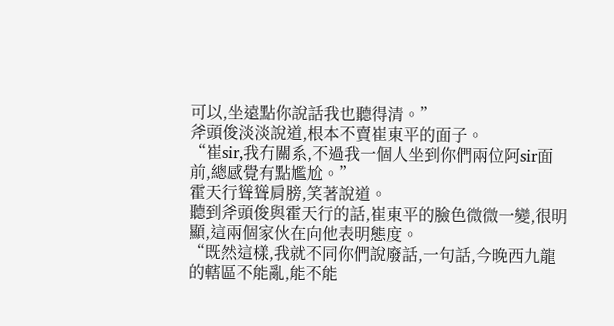可以,坐遠點你說話我也聽得清。”
斧頭俊淡淡說道,根本不賣崔東平的面子。
“崔sir,我冇關系,不過我一個人坐到你們兩位阿sir面前,總感覺有點尷尬。”
霍天行聳聳肩膀,笑著說道。
聽到斧頭俊與霍天行的話,崔東平的臉色微微一變,很明顯,這兩個家伙在向他表明態度。
“既然這樣,我就不同你們說廢話,一句話,今晚西九龍的轄區不能亂,能不能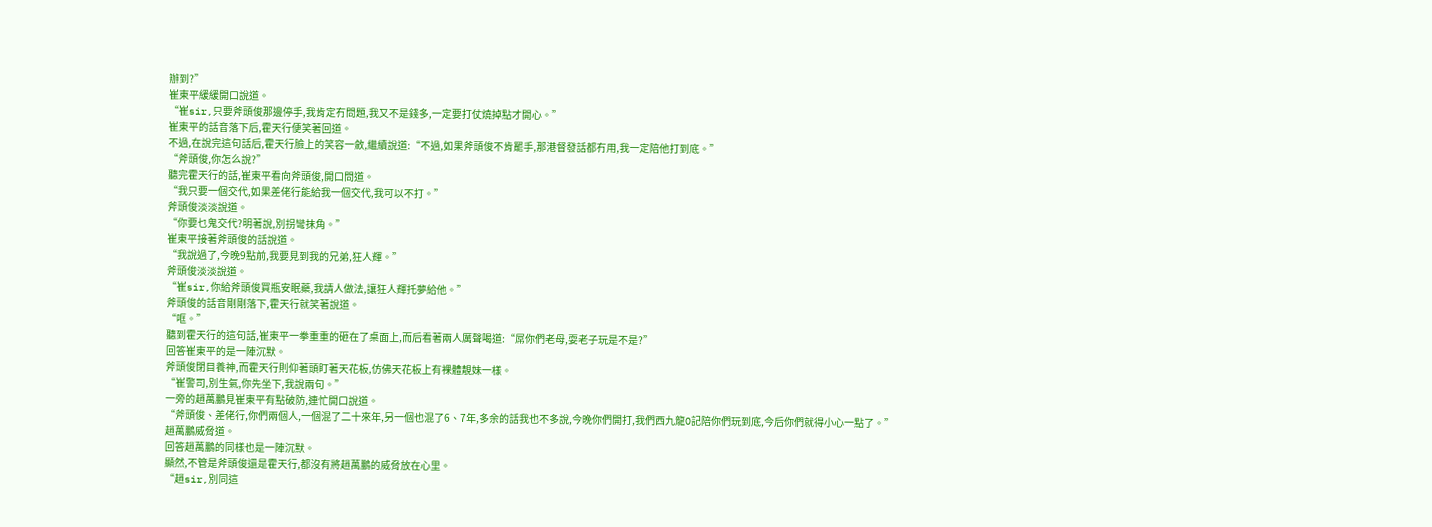辦到?”
崔東平緩緩開口說道。
“崔sir,只要斧頭俊那邊停手,我肯定冇問題,我又不是錢多,一定要打仗燒掉點才開心。”
崔東平的話音落下后,霍天行便笑著回道。
不過,在說完這句話后,霍天行臉上的笑容一斂,繼續說道:“不過,如果斧頭俊不肯罷手,那港督發話都冇用,我一定陪他打到底。”
“斧頭俊,你怎么說?”
聽完霍天行的話,崔東平看向斧頭俊,開口問道。
“我只要一個交代,如果差佬行能給我一個交代,我可以不打。”
斧頭俊淡淡說道。
“你要乜鬼交代?明著說,別拐彎抹角。”
崔東平接著斧頭俊的話說道。
“我說過了,今晚9點前,我要見到我的兄弟,狂人輝。”
斧頭俊淡淡說道。
“崔sir,你給斧頭俊買瓶安眠藥,我請人做法,讓狂人輝托夢給他。”
斧頭俊的話音剛剛落下,霍天行就笑著說道。
“哐。”
聽到霍天行的這句話,崔東平一拳重重的砸在了桌面上,而后看著兩人厲聲喝道:“屌你們老母,耍老子玩是不是?”
回答崔東平的是一陣沉默。
斧頭俊閉目養神,而霍天行則仰著頭盯著天花板,仿佛天花板上有裸體靚妹一樣。
“崔警司,別生氣,你先坐下,我說兩句。”
一旁的趙萬鵬見崔東平有點破防,連忙開口說道。
“斧頭俊、差佬行,你們兩個人,一個混了二十來年,另一個也混了6、7年,多余的話我也不多說,今晚你們開打,我們西九龍O記陪你們玩到底,今后你們就得小心一點了。”
趙萬鵬威脅道。
回答趙萬鵬的同樣也是一陣沉默。
顯然,不管是斧頭俊還是霍天行,都沒有將趙萬鵬的威脅放在心里。
“趙sir,別同這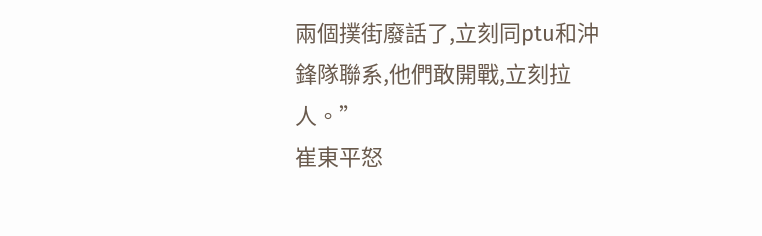兩個撲街廢話了,立刻同ptu和沖鋒隊聯系,他們敢開戰,立刻拉人。”
崔東平怒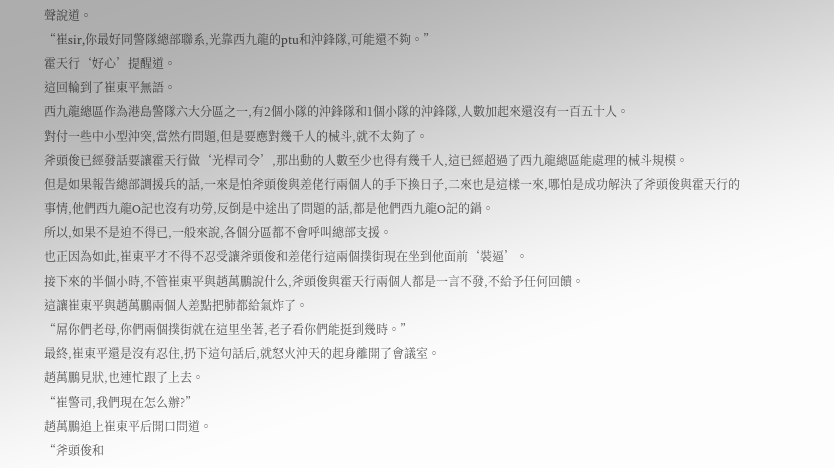聲說道。
“崔sir,你最好同警隊總部聯系,光靠西九龍的ptu和沖鋒隊,可能還不夠。”
霍天行‘好心’提醒道。
這回輪到了崔東平無語。
西九龍總區作為港島警隊六大分區之一,有2個小隊的沖鋒隊和1個小隊的沖鋒隊,人數加起來還沒有一百五十人。
對付一些中小型沖突,當然冇問題,但是要應對幾千人的械斗,就不太夠了。
斧頭俊已經發話要讓霍天行做‘光桿司令’,那出動的人數至少也得有幾千人,這已經超過了西九龍總區能處理的械斗規模。
但是如果報告總部調援兵的話,一來是怕斧頭俊與差佬行兩個人的手下換日子,二來也是這樣一來,哪怕是成功解決了斧頭俊與霍天行的事情,他們西九龍O記也沒有功勞,反倒是中途出了問題的話,都是他們西九龍O記的鍋。
所以,如果不是迫不得已,一般來說,各個分區都不會呼叫總部支援。
也正因為如此,崔東平才不得不忍受讓斧頭俊和差佬行這兩個撲街現在坐到他面前‘裝逼’。
接下來的半個小時,不管崔東平與趙萬鵬說什么,斧頭俊與霍天行兩個人都是一言不發,不給予任何回饋。
這讓崔東平與趙萬鵬兩個人差點把肺都給氣炸了。
“屌你們老母,你們兩個撲街就在這里坐著,老子看你們能挺到幾時。”
最終,崔東平還是沒有忍住,扔下這句話后,就怒火沖天的起身離開了會議室。
趙萬鵬見狀,也連忙跟了上去。
“崔警司,我們現在怎么辦?”
趙萬鵬追上崔東平后開口問道。
“斧頭俊和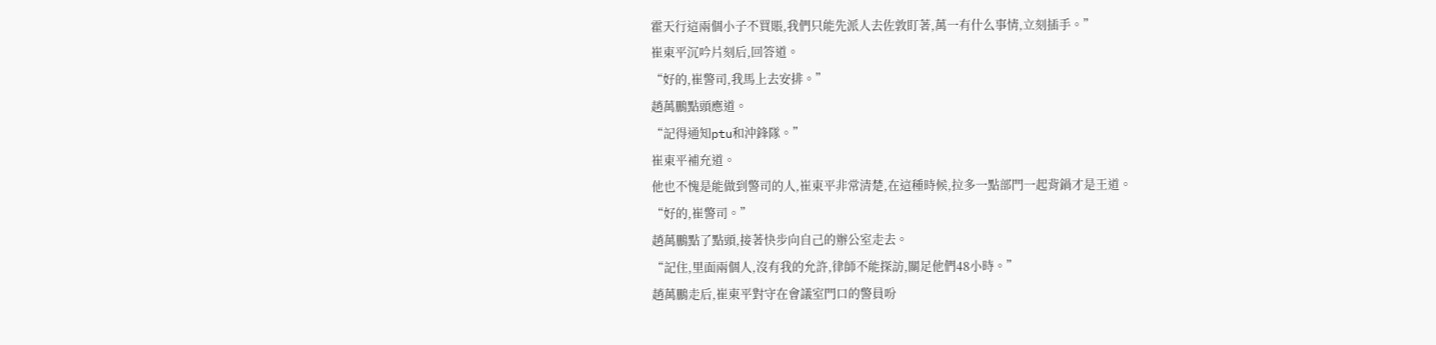霍天行這兩個小子不買賬,我們只能先派人去佐敦盯著,萬一有什么事情,立刻插手。”
崔東平沉吟片刻后,回答道。
“好的,崔警司,我馬上去安排。”
趙萬鵬點頭應道。
“記得通知ptu和沖鋒隊。”
崔東平補充道。
他也不愧是能做到警司的人,崔東平非常清楚,在這種時候,拉多一點部門一起背鍋才是王道。
“好的,崔警司。”
趙萬鵬點了點頭,接著快步向自己的辦公室走去。
“記住,里面兩個人,沒有我的允許,律師不能探訪,關足他們48小時。”
趙萬鵬走后,崔東平對守在會議室門口的警員吩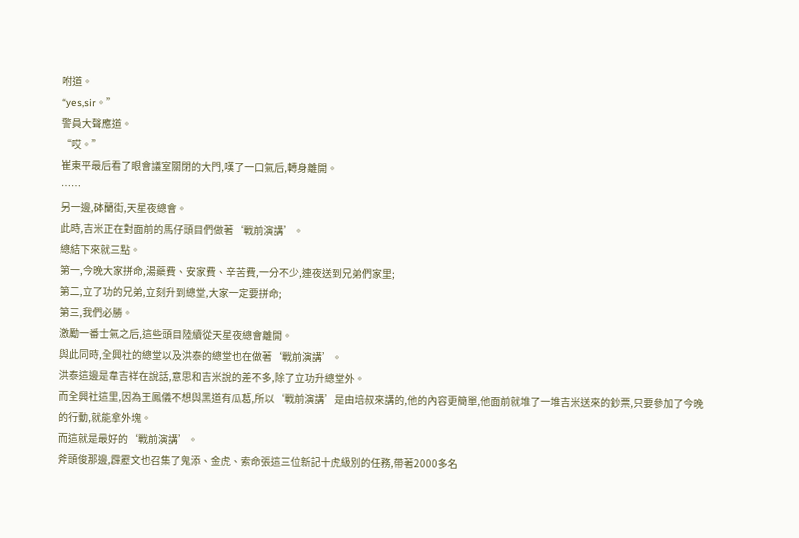咐道。
“yes,sir。”
警員大聲應道。
“哎。”
崔東平最后看了眼會議室關閉的大門,嘆了一口氣后,轉身離開。
……
另一邊,砵蘭街,天星夜總會。
此時,吉米正在對面前的馬仔頭目們做著‘戰前演講’。
總結下來就三點。
第一,今晚大家拼命,湯藥費、安家費、辛苦費,一分不少,連夜送到兄弟們家里;
第二,立了功的兄弟,立刻升到總堂,大家一定要拼命;
第三,我們必勝。
激勵一番士氣之后,這些頭目陸續從天星夜總會離開。
與此同時,全興社的總堂以及洪泰的總堂也在做著‘戰前演講’。
洪泰這邊是韋吉祥在說話,意思和吉米說的差不多,除了立功升總堂外。
而全興社這里,因為王鳳儀不想與黑道有瓜葛,所以‘戰前演講’是由培叔來講的,他的內容更簡單,他面前就堆了一堆吉米送來的鈔票,只要參加了今晚的行動,就能拿外塊。
而這就是最好的‘戰前演講’。
斧頭俊那邊,霹靂文也召集了鬼添、金虎、索命張這三位新記十虎級別的任務,帶著2000多名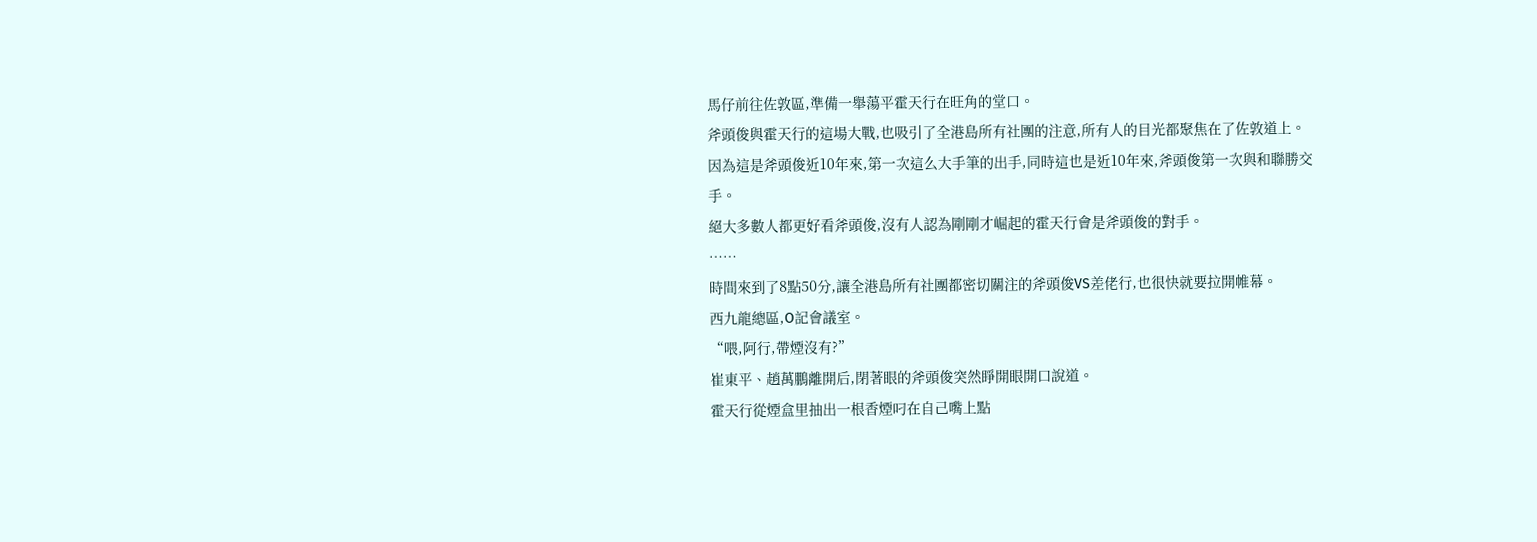馬仔前往佐敦區,準備一舉蕩平霍天行在旺角的堂口。
斧頭俊與霍天行的這場大戰,也吸引了全港島所有社團的注意,所有人的目光都聚焦在了佐敦道上。
因為這是斧頭俊近10年來,第一次這么大手筆的出手,同時這也是近10年來,斧頭俊第一次與和聯勝交手。
絕大多數人都更好看斧頭俊,沒有人認為剛剛才崛起的霍天行會是斧頭俊的對手。
……
時間來到了8點50分,讓全港島所有社團都密切關注的斧頭俊VS差佬行,也很快就要拉開帷幕。
西九龍總區,O記會議室。
“喂,阿行,帶煙沒有?”
崔東平、趙萬鵬離開后,閉著眼的斧頭俊突然睜開眼開口說道。
霍天行從煙盒里抽出一根香煙叼在自己嘴上點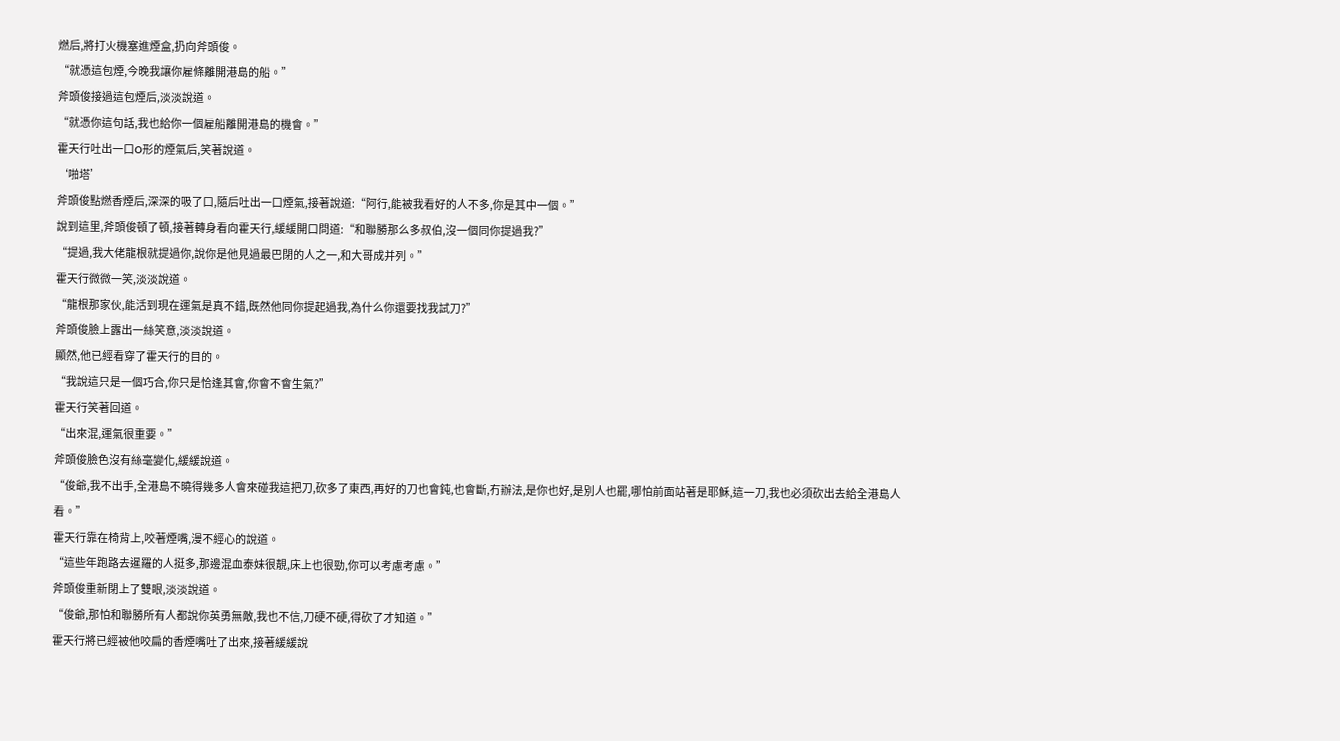燃后,將打火機塞進煙盒,扔向斧頭俊。
“就憑這包煙,今晚我讓你雇條離開港島的船。”
斧頭俊接過這包煙后,淡淡說道。
“就憑你這句話,我也給你一個雇船離開港島的機會。”
霍天行吐出一口O形的煙氣后,笑著說道。
‘啪塔’
斧頭俊點燃香煙后,深深的吸了口,隨后吐出一口煙氣,接著說道:“阿行,能被我看好的人不多,你是其中一個。”
說到這里,斧頭俊頓了頓,接著轉身看向霍天行,緩緩開口問道:“和聯勝那么多叔伯,沒一個同你提過我?”
“提過,我大佬龍根就提過你,說你是他見過最巴閉的人之一,和大哥成并列。”
霍天行微微一笑,淡淡說道。
“龍根那家伙,能活到現在運氣是真不錯,既然他同你提起過我,為什么你還要找我試刀?”
斧頭俊臉上露出一絲笑意,淡淡說道。
顯然,他已經看穿了霍天行的目的。
“我說這只是一個巧合,你只是恰逢其會,你會不會生氣?”
霍天行笑著回道。
“出來混,運氣很重要。”
斧頭俊臉色沒有絲毫變化,緩緩說道。
“俊爺,我不出手,全港島不曉得幾多人會來碰我這把刀,砍多了東西,再好的刀也會鈍,也會斷,冇辦法,是你也好,是別人也罷,哪怕前面站著是耶穌,這一刀,我也必須砍出去給全港島人看。”
霍天行靠在椅背上,咬著煙嘴,漫不經心的說道。
“這些年跑路去暹羅的人挺多,那邊混血泰妹很靚,床上也很勁,你可以考慮考慮。”
斧頭俊重新閉上了雙眼,淡淡說道。
“俊爺,那怕和聯勝所有人都說你英勇無敵,我也不信,刀硬不硬,得砍了才知道。”
霍天行將已經被他咬扁的香煙嘴吐了出來,接著緩緩說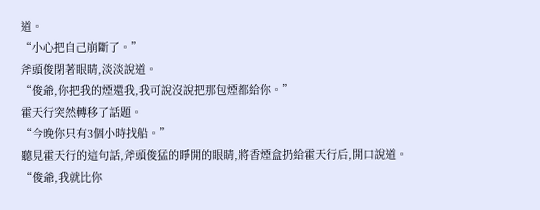道。
“小心把自己崩斷了。”
斧頭俊閉著眼睛,淡淡說道。
“俊爺,你把我的煙還我,我可說沒說把那包煙都給你。”
霍天行突然轉移了話題。
“今晚你只有3個小時找船。”
聽見霍天行的這句話,斧頭俊猛的睜開的眼睛,將香煙盒扔給霍天行后,開口說道。
“俊爺,我就比你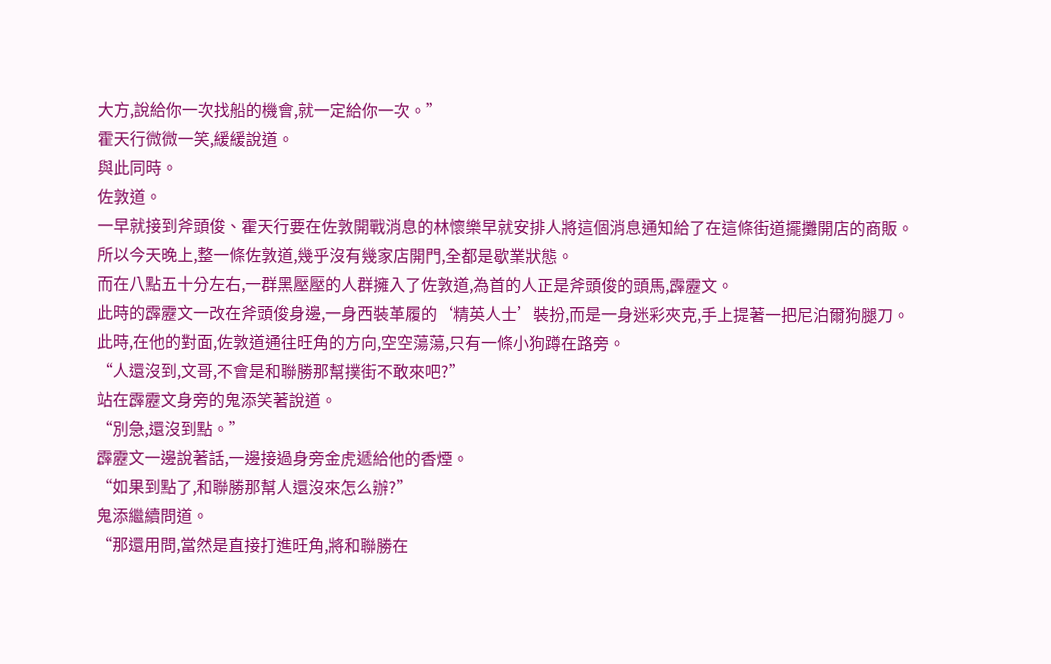大方,說給你一次找船的機會,就一定給你一次。”
霍天行微微一笑,緩緩說道。
與此同時。
佐敦道。
一早就接到斧頭俊、霍天行要在佐敦開戰消息的林懷樂早就安排人將這個消息通知給了在這條街道擺攤開店的商販。
所以今天晚上,整一條佐敦道,幾乎沒有幾家店開門,全都是歇業狀態。
而在八點五十分左右,一群黑壓壓的人群擁入了佐敦道,為首的人正是斧頭俊的頭馬,霹靂文。
此時的霹靂文一改在斧頭俊身邊,一身西裝革履的‘精英人士’裝扮,而是一身迷彩夾克,手上提著一把尼泊爾狗腿刀。
此時,在他的對面,佐敦道通往旺角的方向,空空蕩蕩,只有一條小狗蹲在路旁。
“人還沒到,文哥,不會是和聯勝那幫撲街不敢來吧?”
站在霹靂文身旁的鬼添笑著說道。
“別急,還沒到點。”
霹靂文一邊說著話,一邊接過身旁金虎遞給他的香煙。
“如果到點了,和聯勝那幫人還沒來怎么辦?”
鬼添繼續問道。
“那還用問,當然是直接打進旺角,將和聯勝在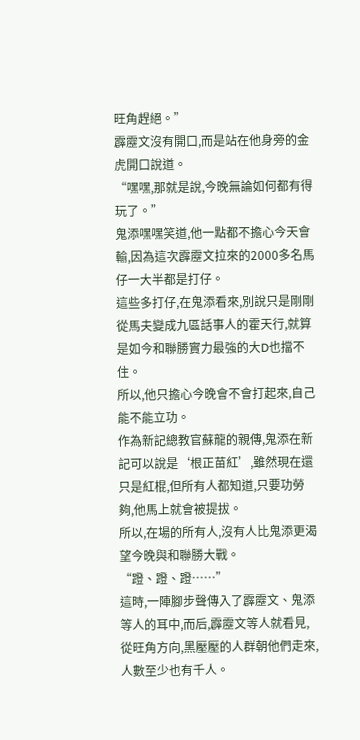旺角趕絕。”
霹靂文沒有開口,而是站在他身旁的金虎開口說道。
“嘿嘿,那就是說,今晚無論如何都有得玩了。”
鬼添嘿嘿笑道,他一點都不擔心今天會輸,因為這次霹靂文拉來的2000多名馬仔一大半都是打仔。
這些多打仔,在鬼添看來,別說只是剛剛從馬夫變成九區話事人的霍天行,就算是如今和聯勝實力最強的大D也擋不住。
所以,他只擔心今晚會不會打起來,自己能不能立功。
作為新記總教官蘇龍的親傳,鬼添在新記可以說是‘根正苗紅’,雖然現在還只是紅棍,但所有人都知道,只要功勞夠,他馬上就會被提拔。
所以,在場的所有人,沒有人比鬼添更渴望今晚與和聯勝大戰。
“蹬、蹬、蹬……”
這時,一陣腳步聲傳入了霹靂文、鬼添等人的耳中,而后,霹靂文等人就看見,從旺角方向,黑壓壓的人群朝他們走來,人數至少也有千人。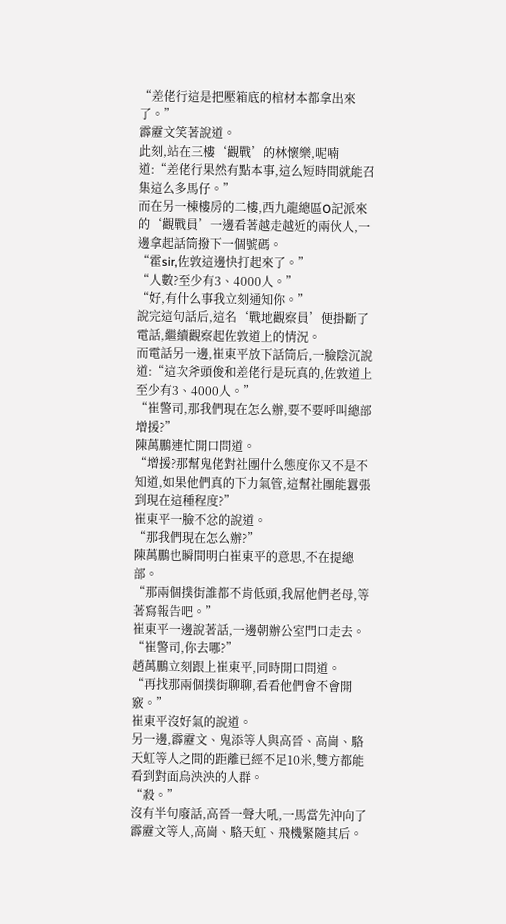“差佬行這是把壓箱底的棺材本都拿出來了。”
霹靂文笑著說道。
此刻,站在三樓‘觀戰’的林懷樂,呢喃道:“差佬行果然有點本事,這么短時間就能召集這么多馬仔。”
而在另一棟樓房的二樓,西九龍總區O記派來的‘觀戰員’一邊看著越走越近的兩伙人,一邊拿起話筒撥下一個號碼。
“霍sir,佐敦這邊快打起來了。”
“人數?至少有3、4000人。”
“好,有什么事我立刻通知你。”
說完這句話后,這名‘戰地觀察員’便掛斷了電話,繼續觀察起佐敦道上的情況。
而電話另一邊,崔東平放下話筒后,一臉陰沉說道:“這次斧頭俊和差佬行是玩真的,佐敦道上至少有3、4000人。”
“崔警司,那我們現在怎么辦,要不要呼叫總部增援?”
陳萬鵬連忙開口問道。
“增援?那幫鬼佬對社團什么態度你又不是不知道,如果他們真的下力氣管,這幫社團能囂張到現在這種程度?”
崔東平一臉不忿的說道。
“那我們現在怎么辦?”
陳萬鵬也瞬間明白崔東平的意思,不在提總部。
“那兩個撲街誰都不肯低頭,我屌他們老母,等著寫報告吧。”
崔東平一邊說著話,一邊朝辦公室門口走去。
“崔警司,你去哪?”
趙萬鵬立刻跟上崔東平,同時開口問道。
“再找那兩個撲街聊聊,看看他們會不會開竅。”
崔東平沒好氣的說道。
另一邊,霹靂文、鬼添等人與高晉、高崗、駱天虹等人之間的距離已經不足10米,雙方都能看到對面烏泱泱的人群。
“殺。”
沒有半句廢話,高晉一聲大吼,一馬當先沖向了霹靂文等人,高崗、駱天虹、飛機緊隨其后。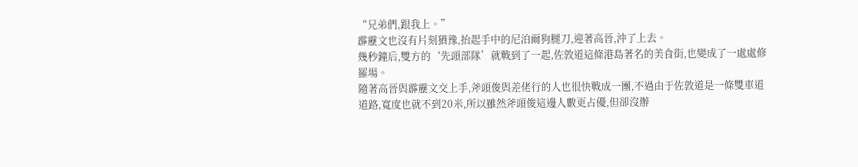“兄弟們,跟我上。”
霹靂文也沒有片刻猶豫,抬起手中的尼泊爾狗腿刀,迎著高晉,沖了上去。
幾秒鐘后,雙方的‘先頭部隊’就戰到了一起,佐敦道這條港島著名的美食街,也變成了一處處修羅場。
隨著高晉與霹靂文交上手,斧頭俊與差佬行的人也很快戰成一團,不過由于佐敦道是一條雙車道道路,寬度也就不到20米,所以雖然斧頭俊這邊人數更占優,但卻沒辦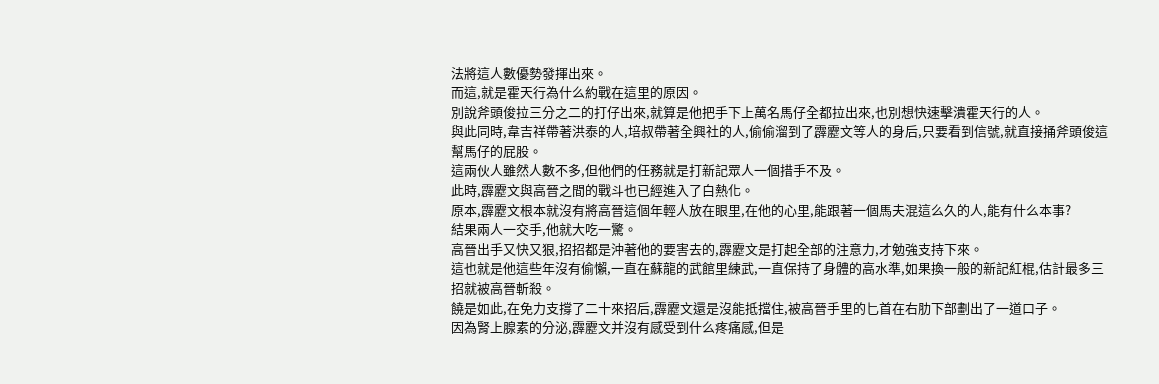法將這人數優勢發揮出來。
而這,就是霍天行為什么約戰在這里的原因。
別說斧頭俊拉三分之二的打仔出來,就算是他把手下上萬名馬仔全都拉出來,也別想快速擊潰霍天行的人。
與此同時,韋吉祥帶著洪泰的人,培叔帶著全興社的人,偷偷溜到了霹靂文等人的身后,只要看到信號,就直接捅斧頭俊這幫馬仔的屁股。
這兩伙人雖然人數不多,但他們的任務就是打新記眾人一個措手不及。
此時,霹靂文與高晉之間的戰斗也已經進入了白熱化。
原本,霹靂文根本就沒有將高晉這個年輕人放在眼里,在他的心里,能跟著一個馬夫混這么久的人,能有什么本事?
結果兩人一交手,他就大吃一驚。
高晉出手又快又狠,招招都是沖著他的要害去的,霹靂文是打起全部的注意力,才勉強支持下來。
這也就是他這些年沒有偷懶,一直在蘇龍的武館里練武,一直保持了身體的高水準,如果換一般的新記紅棍,估計最多三招就被高晉斬殺。
饒是如此,在免力支撐了二十來招后,霹靂文還是沒能抵擋住,被高晉手里的匕首在右肋下部劃出了一道口子。
因為腎上腺素的分泌,霹靂文并沒有感受到什么疼痛感,但是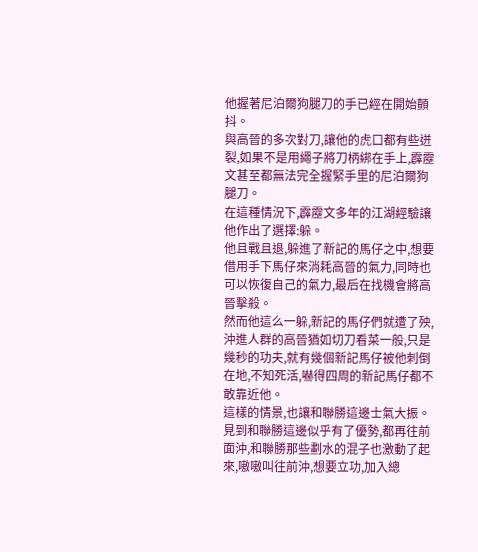他握著尼泊爾狗腿刀的手已經在開始顫抖。
與高晉的多次對刀,讓他的虎口都有些迸裂,如果不是用繩子將刀柄綁在手上,霹靂文甚至都無法完全握緊手里的尼泊爾狗腿刀。
在這種情況下,霹靂文多年的江湖經驗讓他作出了選擇:躲。
他且戰且退,躲進了新記的馬仔之中,想要借用手下馬仔來消耗高晉的氣力,同時也可以恢復自己的氣力,最后在找機會將高晉擊殺。
然而他這么一躲,新記的馬仔們就遭了殃,沖進人群的高晉猶如切刀看菜一般,只是幾秒的功夫,就有幾個新記馬仔被他刺倒在地,不知死活,嚇得四周的新記馬仔都不敢靠近他。
這樣的情景,也讓和聯勝這邊士氣大振。
見到和聯勝這邊似乎有了優勢,都再往前面沖,和聯勝那些劃水的混子也激動了起來,嗷嗷叫往前沖,想要立功,加入總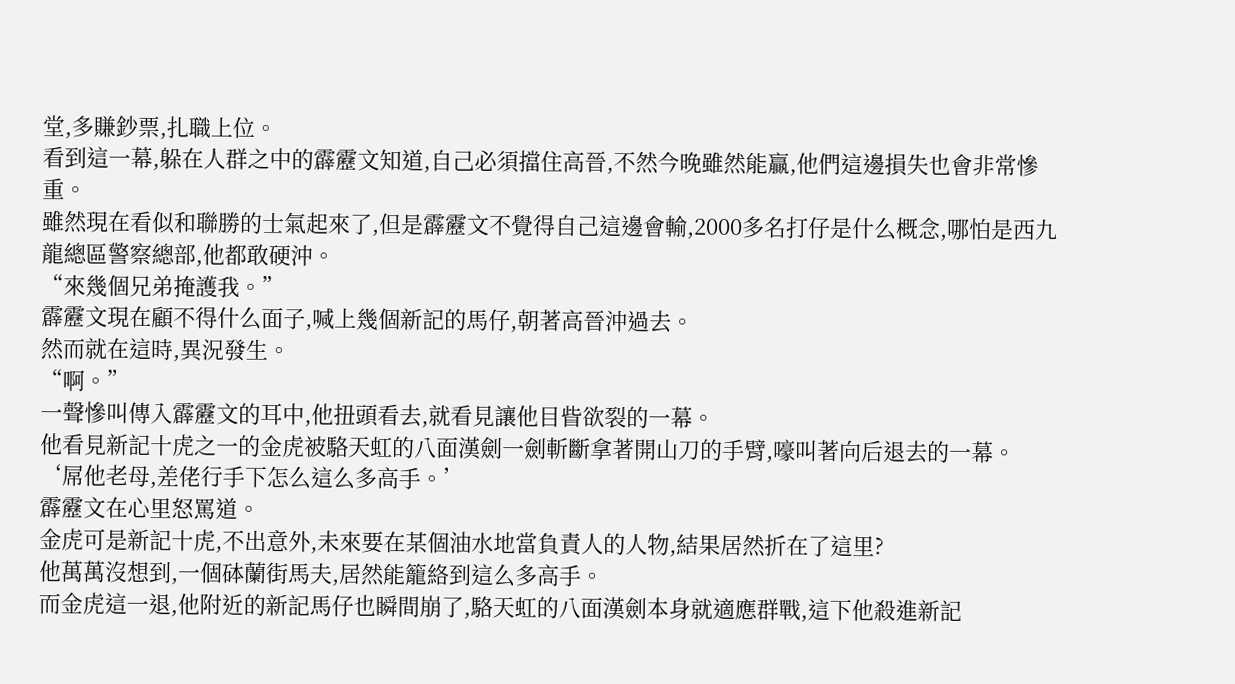堂,多賺鈔票,扎職上位。
看到這一幕,躲在人群之中的霹靂文知道,自己必須擋住高晉,不然今晚雖然能贏,他們這邊損失也會非常慘重。
雖然現在看似和聯勝的士氣起來了,但是霹靂文不覺得自己這邊會輸,2000多名打仔是什么概念,哪怕是西九龍總區警察總部,他都敢硬沖。
“來幾個兄弟掩護我。”
霹靂文現在顧不得什么面子,喊上幾個新記的馬仔,朝著高晉沖過去。
然而就在這時,異況發生。
“啊。”
一聲慘叫傳入霹靂文的耳中,他扭頭看去,就看見讓他目眥欲裂的一幕。
他看見新記十虎之一的金虎被駱天虹的八面漢劍一劍斬斷拿著開山刀的手臂,嚎叫著向后退去的一幕。
‘屌他老母,差佬行手下怎么這么多高手。’
霹靂文在心里怒罵道。
金虎可是新記十虎,不出意外,未來要在某個油水地當負責人的人物,結果居然折在了這里?
他萬萬沒想到,一個砵蘭街馬夫,居然能籠絡到這么多高手。
而金虎這一退,他附近的新記馬仔也瞬間崩了,駱天虹的八面漢劍本身就適應群戰,這下他殺進新記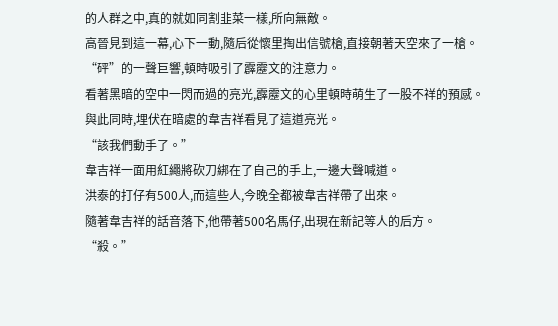的人群之中,真的就如同割韭菜一樣,所向無敵。
高晉見到這一幕,心下一動,隨后從懷里掏出信號槍,直接朝著天空來了一槍。
“砰”的一聲巨響,頓時吸引了霹靂文的注意力。
看著黑暗的空中一閃而過的亮光,霹靂文的心里頓時萌生了一股不祥的預感。
與此同時,埋伏在暗處的韋吉祥看見了這道亮光。
“該我們動手了。”
韋吉祥一面用紅繩將砍刀綁在了自己的手上,一邊大聲喊道。
洪泰的打仔有500人,而這些人,今晚全都被韋吉祥帶了出來。
隨著韋吉祥的話音落下,他帶著500名馬仔,出現在新記等人的后方。
“殺。”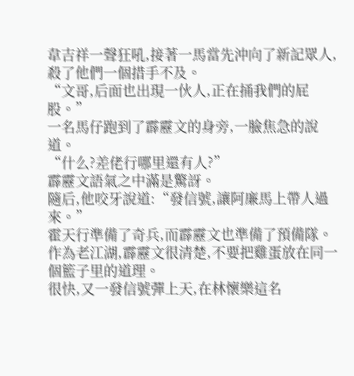韋吉祥一聲狂吼,接著一馬當先沖向了新記眾人,殺了他們一個措手不及。
“文哥,后面也出現一伙人,正在捅我們的屁股。”
一名馬仔跑到了霹靂文的身旁,一臉焦急的說道。
“什么?差佬行哪里還有人?”
霹靂文語氣之中滿是驚訝。
隨后,他咬牙說道:“發信號,讓阿廉馬上帶人過來。”
霍天行準備了奇兵,而霹靂文也準備了預備隊。
作為老江湖,霹靂文很清楚,不要把雞蛋放在同一個籃子里的道理。
很快,又一發信號彈上天,在林懷樂這名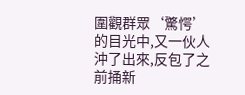圍觀群眾‘驚愕’的目光中,又一伙人沖了出來,反包了之前捅新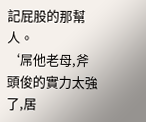記屁股的那幫人。
‘屌他老母,斧頭俊的實力太強了,居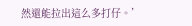然還能拉出這么多打仔。’